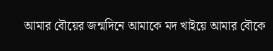আমার বৌয়ের জন্মদিনে আমাকে মদ খাইয়ে আমার বৌকে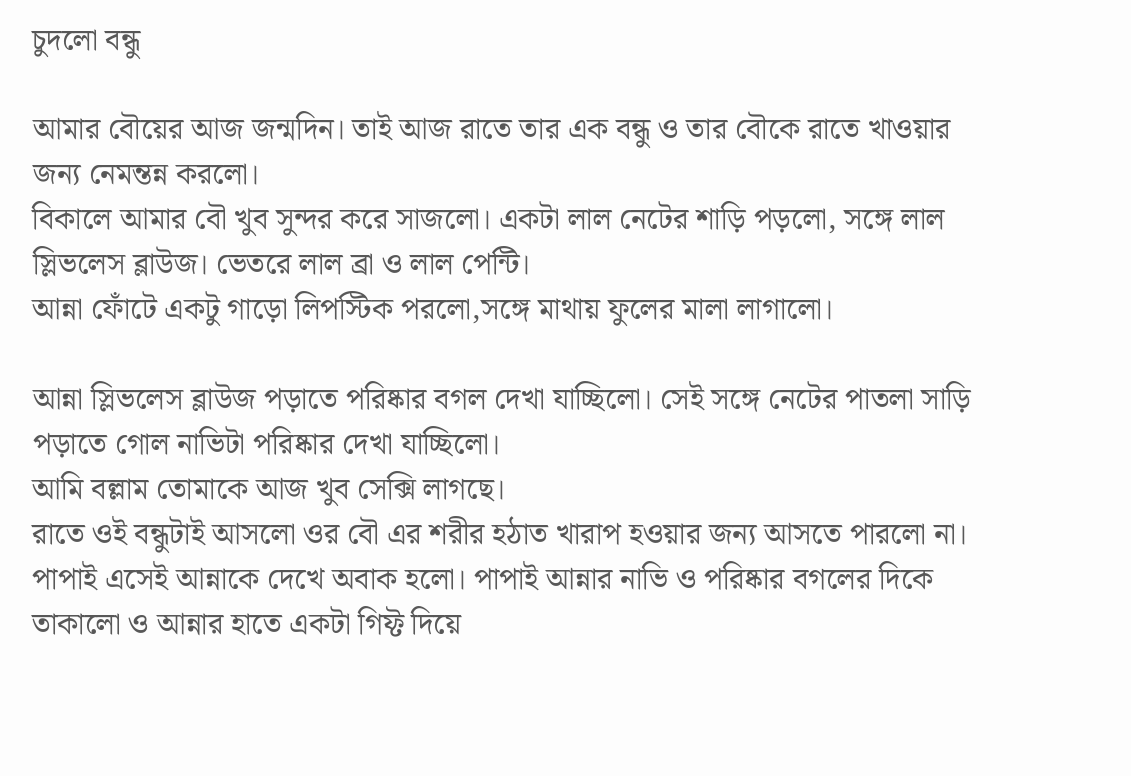চুদলো বন্ধু

আমার বৌয়ের আজ জন্মদিন। তাই আজ রাতে তার এক বন্ধু ও তার বৌকে রাতে খাওয়ার জন্য নেমন্তন্ন করলো।
বিকালে আমার বৌ খুব সুন্দর করে সাজলো। একটা লাল নেটের শাড়ি পড়লো, সঙ্গে লাল স্লিভলেস ব্লাউজ। ভেতরে লাল ব্রা ও লাল পেন্টি।
আন্না ফোঁটে একটু গাড়ো লিপস্টিক পরলো,সঙ্গে মাথায় ফুলের মালা লাগালো।

আন্না স্লিভলেস ব্লাউজ পড়াতে পরিষ্কার বগল দেখা যাচ্ছিলো। সেই সঙ্গে নেটের পাতলা সাড়ি পড়াতে গোল নাভিটা পরিষ্কার দেখা যাচ্ছিলো।
আমি বল্লাম তোমাকে আজ খুব সেক্সি লাগছে।
রাতে ওই বন্ধুটাই আসলো ওর বৌ এর শরীর হঠাত খারাপ হওয়ার জন্য আসতে পারলো না।
পাপাই এসেই আন্নাকে দেখে অবাক হলো। পাপাই আন্নার নাভি ও পরিষ্কার বগলের দিকে তাকালো ও আন্নার হাতে একটা গিফ্ট দিয়ে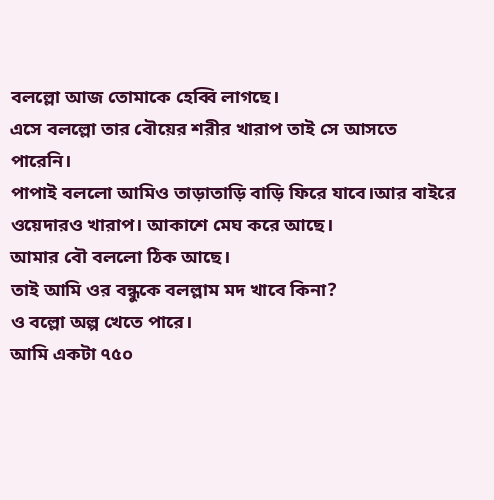বলল্লো আজ তোমাকে হেব্বি লাগছে।
এসে বলল্লো তার বৌয়ের শরীর খারাপ তাই সে আসতে পারেনি।
পাপাই বললো আমিও তাড়াতাড়ি বাড়ি ফিরে যাবে।আর বাইরে ওয়েদারও খারাপ। আকাশে মেঘ করে আছে।
আমার বৌ বললো ঠিক আছে।
তাই আমি ওর বন্ধুকে বলল্লাম মদ খাবে কিনা?
ও বল্লো অল্প খেতে পারে।
আমি একটা ৭৫০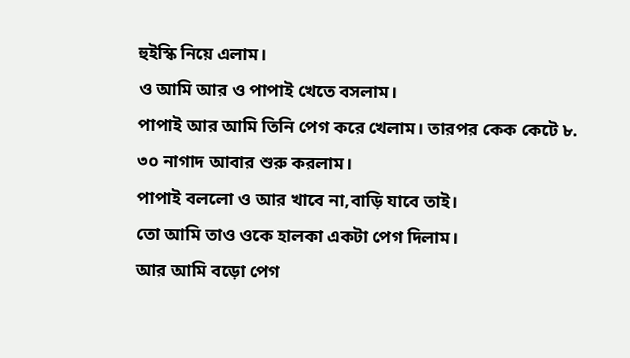হুইস্কি নিয়ে এলাম।
ও আমি আর ও পাপাই খেতে বসলাম।
পাপাই আর আমি তিনি পেগ করে খেলাম। তারপর কেক কেটে ৮. ৩০ নাগাদ আবার শুরু করলাম।
পাপাই বললো ও আর খাবে না,বাড়ি যাবে তাই।
তো আমি তাও ওকে হালকা একটা পেগ দিলাম।
আর আমি বড়ো পেগ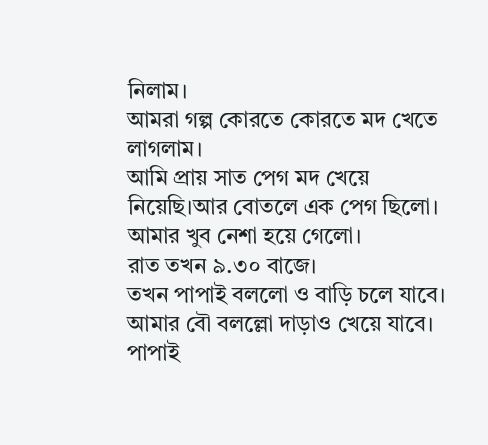নিলাম।
আমরা গল্প কোরতে কোরতে মদ খেতে লাগলাম।
আমি প্রায় সাত পেগ মদ খেয়ে নিয়েছি।আর বোতলে এক পেগ ছিলো। আমার খুব নেশা হয়ে গেলো।
রাত তখন ৯.৩০ বাজে।
তখন পাপাই বললো ও বাড়ি চলে যাবে।
আমার বৌ বলল্লো দাড়াও খেয়ে যাবে।
পাপাই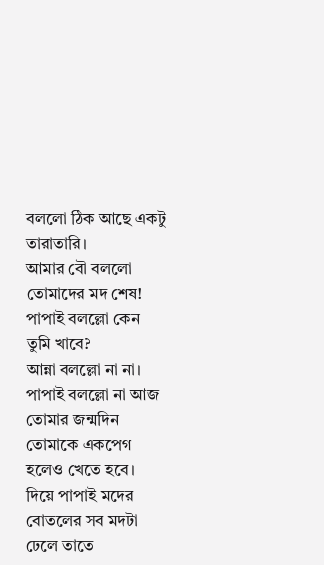বললো ঠিক আছে একটু তারাতারি।
আমার বৌ বললো তোমাদের মদ শেষ!
পাপাই বলল্লো কেন তুমি খাবে?
আন্না বলল্লো না না।
পাপাই বলল্লো না আজ তোমার জন্মদিন তোমাকে একপেগ হলেও খেতে হবে।
দিয়ে পাপাই মদের বোতলের সব মদটা ঢেলে তাতে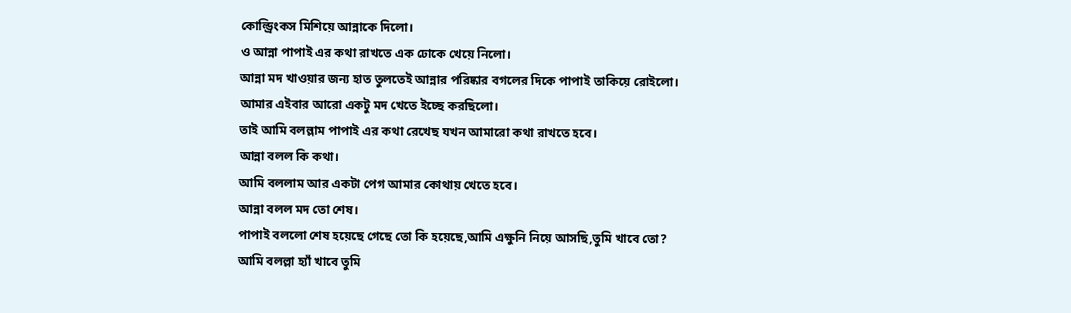কোল্ড্রিংকস মিশিয়ে আন্নাকে দিলো।
ও আন্না পাপাই এর কথা রাখতে এক ঢোকে খেয়ে নিলো।
আন্না মদ খাওয়ার জন্য হাত তুলতেই আন্নার পরিষ্কার বগলের দিকে পাপাই তাকিয়ে রোইলো।
আমার এইবার আরো একটু মদ খেতে ইচ্ছে করছিলো।
তাই আমি বলল্লাম পাপাই এর কথা রেখেছ যখন আমারো কথা রাখতে হবে।
আন্না বলল কি কথা।
আমি বললাম আর একটা পেগ আমার কোথায় খেতে হবে।
আন্না বলল মদ তো শেষ।
পাপাই বললো শেষ হয়েছে গেছে তো কি হয়েছে,আমি এক্ষুনি নিয়ে আসছি,তুমি খাবে তো?
আমি বলল্লা হ্যাঁ খাবে তুমি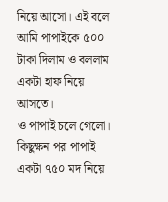নিয়ে আসো। এই বলে আমি পাপাইকে ৫০০ টাকা দিলাম ও বললাম একটা হাফ নিয়ে আসতে।
ও পাপাই চলে গেলো।
কিছুক্ষন পর পাপাই একটা ৭৫০ মদ নিয়ে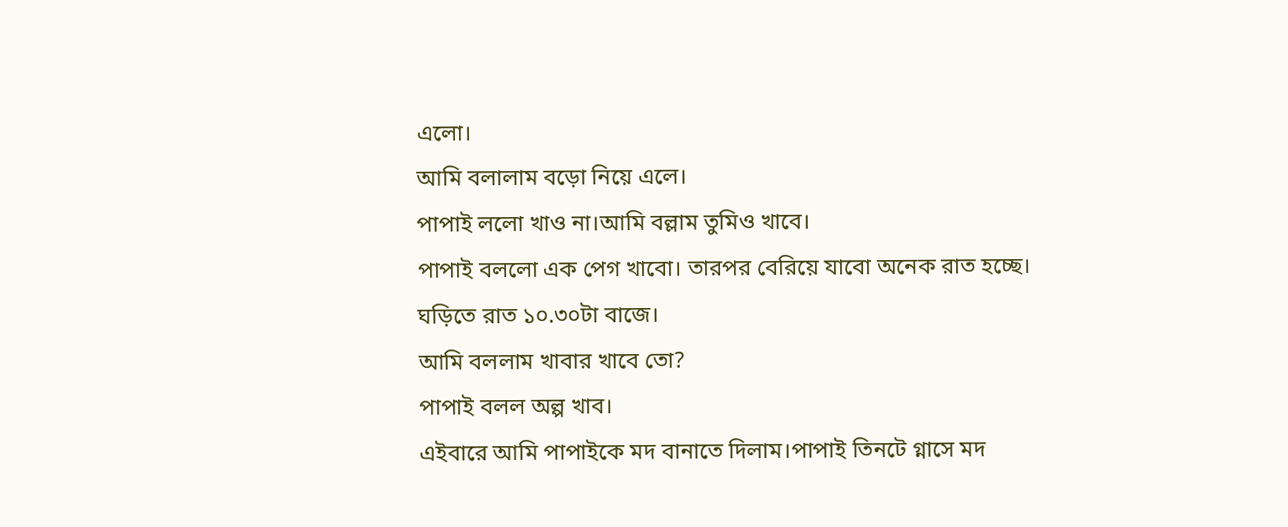এলো।
আমি বলালাম বড়ো নিয়ে এলে।
পাপাই ললো খাও না।আমি বল্লাম তুমিও খাবে।
পাপাই বললো এক পেগ খাবো। তারপর বেরিয়ে যাবো অনেক রাত হচ্ছে।
ঘড়িতে রাত ১০.৩০টা বাজে।
আমি বললাম খাবার খাবে তো?
পাপাই বলল অল্প খাব।
এইবারে আমি পাপাইকে মদ বানাতে দিলাম।পাপাই তিনটে গ্নাসে মদ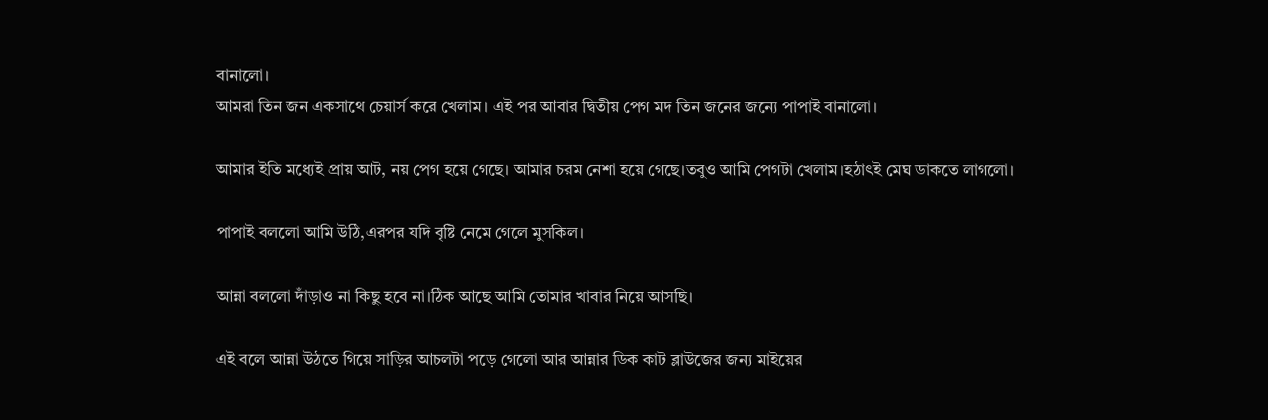বানালো।
আমরা তিন জন একসাথে চেয়ার্স করে খেলাম। এই পর আবার দ্বিতীয় পেগ মদ তিন জনের জন্যে পাপাই বানালো।

আমার ইতি মধ্যেই প্রায় আট, নয় পেগ হয়ে গেছে। আমার চরম নেশা হয়ে গেছে।তবুও আমি পেগটা খেলাম।হঠাৎই মেঘ ডাকতে লাগলো।

পাপাই বললো আমি উঠি,এরপর যদি বৃষ্টি নেমে গেলে মুসকিল।

আন্না বললো দাঁড়াও না কিছু হবে না।ঠিক আছে আমি তোমার খাবার নিয়ে আসছি।

এই বলে আন্না উঠতে গিয়ে সাড়ির আচলটা পড়ে গেলো আর আন্নার ডিক কাট ব্লাউজের জন্য মাইয়ের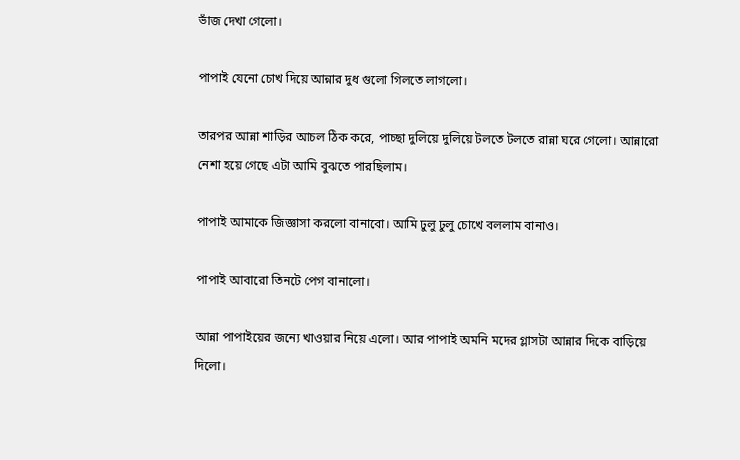ভাঁজ দেখা গেলো।

পাপাই যেনো চোখ দিয়ে আন্নার দুধ গুলো গিলতে লাগলো।

তারপর আন্না শাড়ির আচল ঠিক করে, পাচ্ছা দুলিয়ে দুলিয়ে টলতে টলতে রান্না ঘরে গেলো। আন্নারো নেশা হয়ে গেছে এটা আমি বুঝতে পারছিলাম।

পাপাই আমাকে জিজ্ঞাসা করলো বানাবো। আমি ঢুলু ঢুলু চোখে বললাম বানাও।

পাপাই আবারো তিনটে পেগ বানালো।

আন্না পাপাইয়ের জন্যে খাওয়ার নিয়ে এলো। আর পাপাই অমনি মদের গ্লাসটা আন্নার দিকে বাড়িয়ে দিলো।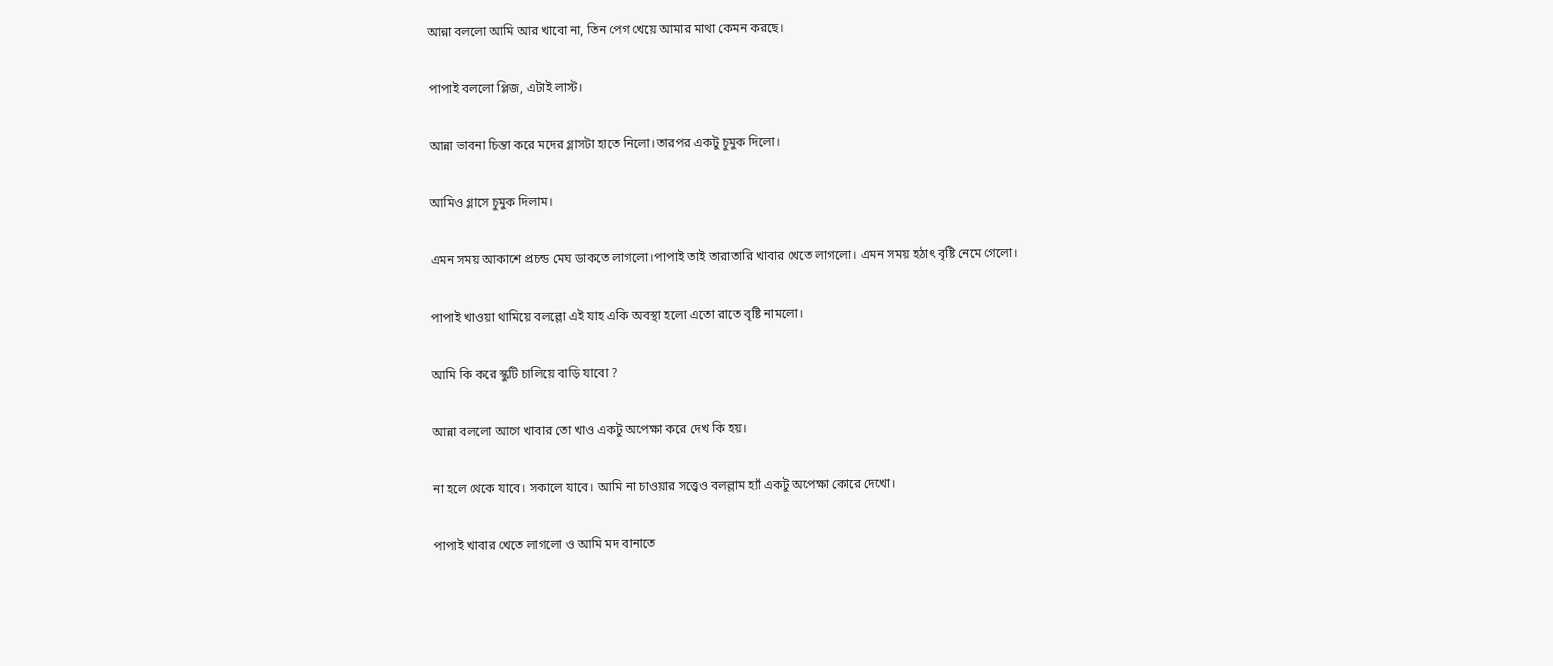আন্না বললো আমি আর খাবো না, তিন পেগ খেয়ে আমার মাথা কেমন করছে।

পাপাই বললো প্লিজ, এটাই লাস্ট।

আন্না ভাবনা চিন্তা করে মদের গ্লাসটা হাতে নিলো।তারপর একটু চুমুক দিলো।

আমিও গ্লাসে চুমুক দিলাম।

এমন সময় আকাশে প্রচন্ড মেঘ ডাকতে লাগলো।পাপাই তাই তারাতারি খাবার খেতে লাগলো। এমন সময় হঠাৎ বৃষ্টি নেমে গেলো।

পাপাই খাওয়া থামিয়ে বলল্লো এই যাহ একি অবস্থা হলো এতো রাতে বৃষ্টি নামলো।

আমি কি করে স্কুটি চালিয়ে বাড়ি যাবো ?

আন্না বললো আগে খাবার তো খাও একটু অপেক্ষা করে দেখ কি হয়।

না হলে থেকে যাবে। সকালে যাবে। আমি না চাওয়ার সত্ত্বেও বলল্লাম হ্যাঁ একটু অপেক্ষা কোরে দেখো।

পাপাই খাবার খেতে লাগলো ও আমি মদ বানাতে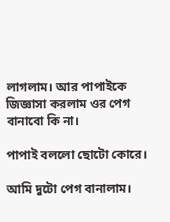লাগলাম। আর পাপাইকে জিজ্ঞাসা করলাম ওর পেগ বানাবো কি না।

পাপাই বললো ছোটো কোরে।

আমি দুটো পেগ বানালাম।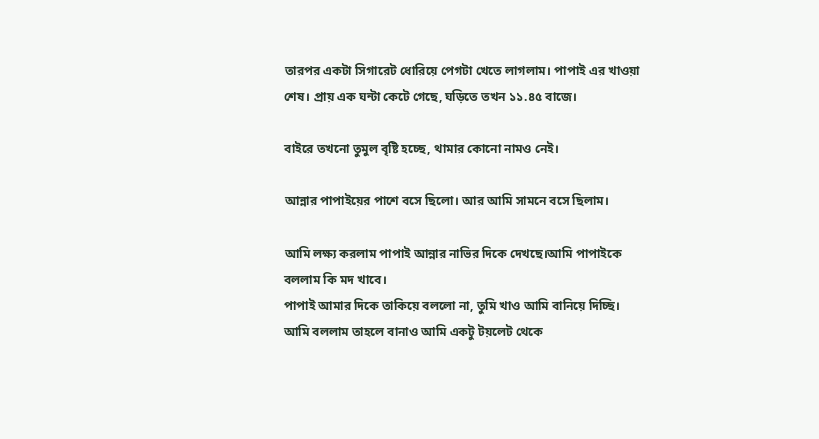তারপর একটা সিগারেট ধোরিয়ে পেগটা খেতে লাগলাম। পাপাই এর খাওয়া শেষ। প্রায় এক ঘন্টা কেটে গেছে, ঘড়িতে তখন ১১.৪৫ বাজে।

বাইরে তখনো তুমুল বৃষ্টি হচ্ছে, থামার কোনো নামও নেই।

আন্নার পাপাইয়ের পাশে বসে ছিলো। আর আমি সামনে বসে ছিলাম।

আমি লক্ষ্য করলাম পাপাই আন্নার নাভির দিকে দেখছে।আমি পাপাইকে বললাম কি মদ খাবে।
পাপাই আমার দিকে তাকিয়ে বললো না, তুমি খাও আমি বানিয়ে দিচ্ছি।
আমি বললাম তাহলে বানাও আমি একটু টয়লেট থেকে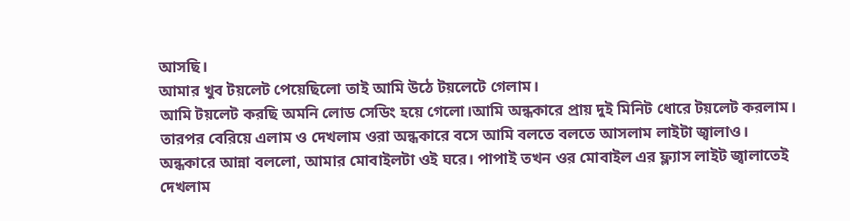আসছি।
আমার খুব টয়লেট পেয়েছিলো তাই আমি উঠে টয়লেটে গেলাম।
আমি টয়লেট করছি অমনি লোড সেডিং হয়ে গেলো।আমি অন্ধকারে প্রায় দুই মিনিট ধোরে টয়লেট করলাম। তারপর বেরিয়ে এলাম ও দেখলাম ওরা অন্ধকারে বসে আমি বলতে বলতে আসলাম লাইটা জ্বালাও।
অন্ধকারে আন্না বললো, আমার মোবাইলটা ওই ঘরে। পাপাই তখন ওর মোবাইল এর ফ্ল্যাস লাইট জ্বালাতেই দেখলাম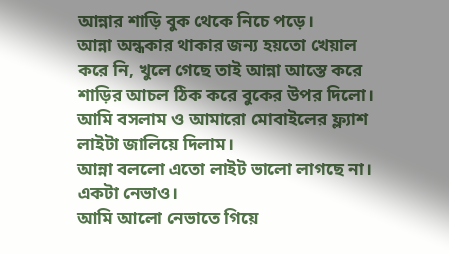আন্নার শাড়ি বুক থেকে নিচে পড়ে।
আন্না অন্ধকার থাকার জন্য হয়তো খেয়াল করে নি, খুলে গেছে তাই আন্না আস্তে করে শাড়ির আচল ঠিক করে বুকের উপর দিলো।
আমি বসলাম ও আমারো মোবাইলের ফ্ল্যাশ লাইটা জালিয়ে দিলাম।
আন্না বললো এতো লাইট ভালো লাগছে না। একটা নেভাও।
আমি আলো নেভাতে গিয়ে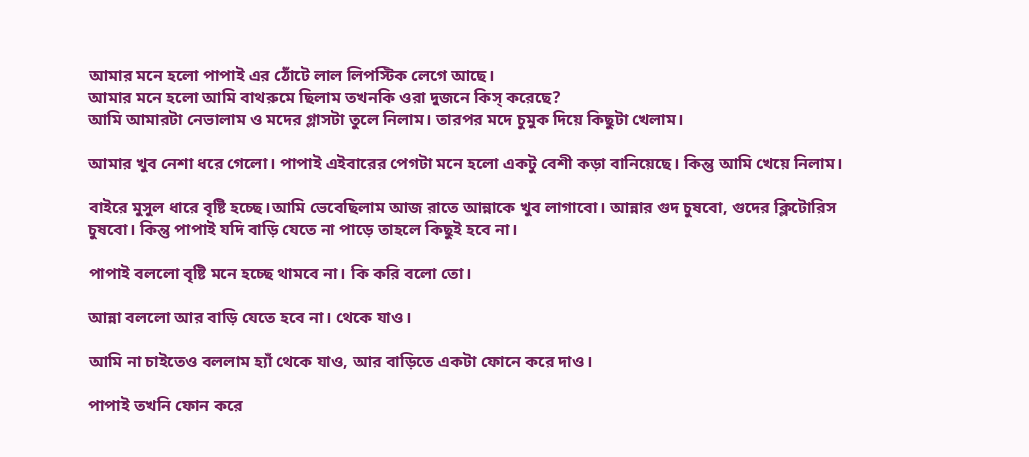আমার মনে হলো পাপাই এর ঠোঁটে লাল লিপস্টিক লেগে আছে।
আমার মনে হলো আমি বাথরুমে ছিলাম তখনকি ওরা দুজনে কিস্ করেছে?
আমি আমারটা নেভালাম ও মদের গ্লাসটা তুলে নিলাম। তারপর মদে চুমুক দিয়ে কিছুটা খেলাম।

আমার খুব নেশা ধরে গেলো। পাপাই এইবারের পেগটা মনে হলো একটু বেশী কড়া বানিয়েছে। কিন্তু আমি খেয়ে নিলাম।

বাইরে মুসুল ধারে বৃষ্টি হচ্ছে।আমি ভেবেছিলাম আজ রাতে আন্নাকে খুব লাগাবো। আন্নার গুদ চুষবো, গুদের ক্লিটোরিস চুষবো। কিন্তু পাপাই যদি বাড়ি যেতে না পাড়ে তাহলে কিছুই হবে না।

পাপাই বললো বৃষ্টি মনে হচ্ছে থামবে না। কি করি বলো তো।

আন্না বললো আর বাড়ি যেতে হবে না। থেকে যাও।

আমি না চাইতেও বললাম হ্যাঁ থেকে যাও, আর বাড়িতে একটা ফোনে করে দাও।

পাপাই তখনি ফোন করে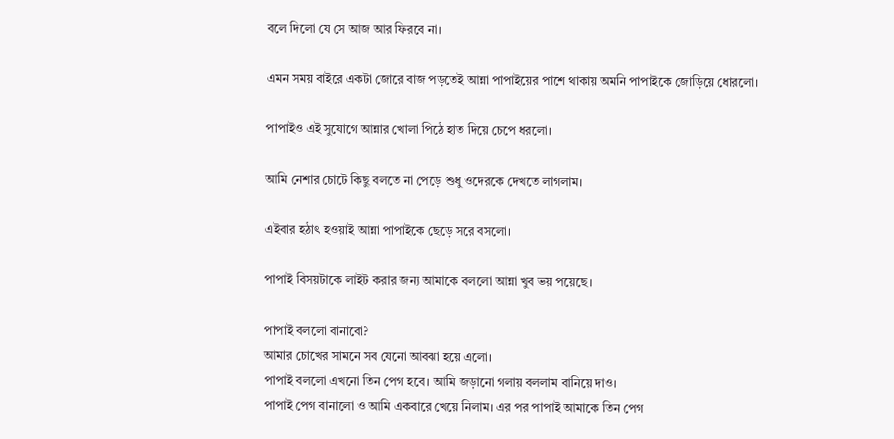বলে দিলো যে সে আজ আর ফিরবে না।

এমন সময় বাইরে একটা জোরে বাজ পড়তেই আন্না পাপাইয়ের পাশে থাকায় অমনি পাপাইকে জোড়িয়ে ধোরলো।

পাপাইও এই সুযোগে আন্নার খোলা পিঠে হাত দিয়ে চেপে ধরলো।

আমি নেশার চোটে কিছু বলতে না পেড়ে শুধু ওদেরকে দেখতে লাগলাম।

এইবার হঠাৎ হওয়াই আন্না পাপাইকে ছেড়ে সরে বসলো।

পাপাই বিসয়টাকে লাইট করার জন্য আমাকে বললো আন্না খুব ভয় পয়েছে।

পাপাই বললো বানাবো?
আমার চোখের সামনে সব যেনো আবঝা হয়ে এলো।
পাপাই বললো এখনো তিন পেগ হবে। আমি জড়ানো গলায় বললাম বানিয়ে দাও।
পাপাই পেগ বানালো ও আমি একবারে খেয়ে নিলাম। এর পর পাপাই আমাকে তিন পেগ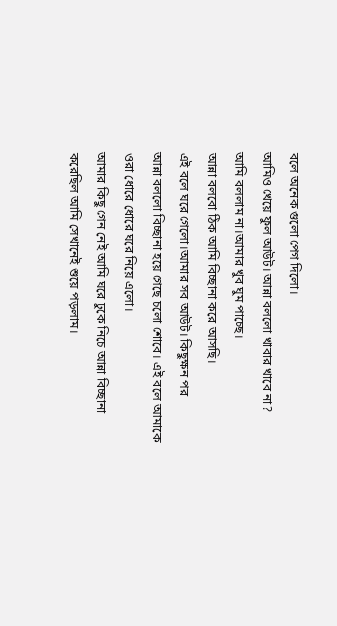বলে অনেক গুলো পেগ দিলো।
আমিও খেয়ে ফুল আউট। আন্না বললো খাবার খাবে না?
আমি বললাম না।আমার খুব ঘুম পাচ্ছে।
আন্না বলবো ঠিক আমি বিচ্ছানা করে আসছি।
এই বলে ঘরে গেলো।আমার সব আউট। কিছুক্ষন পর
আন্না বললো বিচ্ছানা হয়ে গেছে চলো শোবে। এই বলে আমাকে ওরা ধোরে ধোরে ঘরে নিয়ে এলো।
আমার কিছু গেন নেই আমি ঘরে ঢুকে নিচে আন্না বিচ্ছানা করেছিল আমি সেখানেই শুয়ে পড়লাম।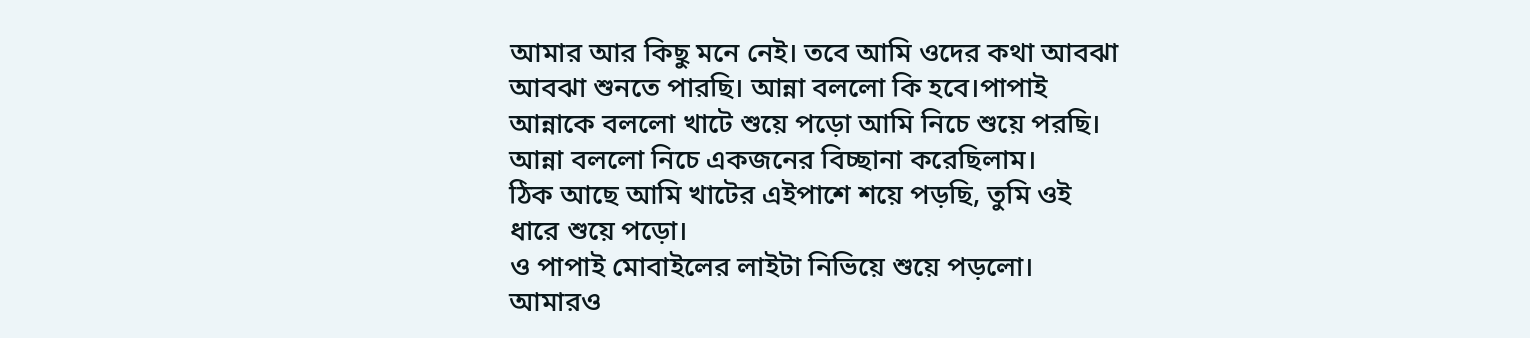আমার আর কিছু মনে নেই। তবে আমি ওদের কথা আবঝা আবঝা শুনতে পারছি। আন্না বললো কি হবে।পাপাই আন্নাকে বললো খাটে শুয়ে পড়ো আমি নিচে শুয়ে পরছি।
আন্না বললো নিচে একজনের বিচ্ছানা করেছিলাম।
ঠিক আছে আমি খাটের এইপাশে শয়ে পড়ছি, তুমি ওই ধারে শুয়ে পড়ো।
ও পাপাই মোবাইলের লাইটা নিভিয়ে শুয়ে পড়লো।
আমারও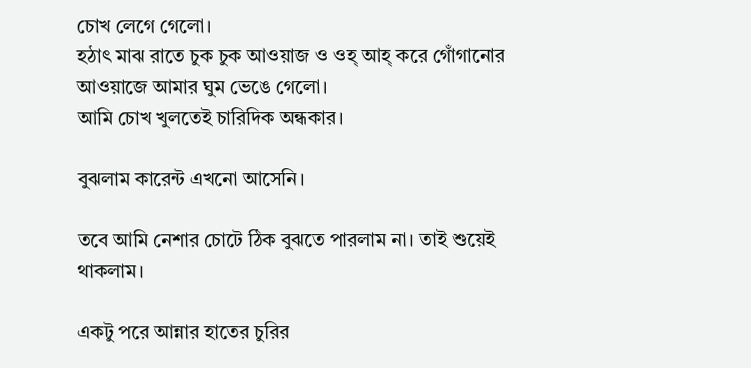চোখ লেগে গেলো।
হঠাৎ মাঝ রাতে চুক চুক আওয়াজ ও ওহ্ আহ্ করে গোঁগানোর আওয়াজে আমার ঘুম ভেঙে গেলো।
আমি চোখ খুলতেই চারিদিক অন্ধকার।

বুঝলাম কারেন্ট এখনো আসেনি।

তবে আমি নেশার চোটে ঠিক বুঝতে পারলাম না। তাই শুয়েই থাকলাম।

একটু পরে আন্নার হাতের চুরির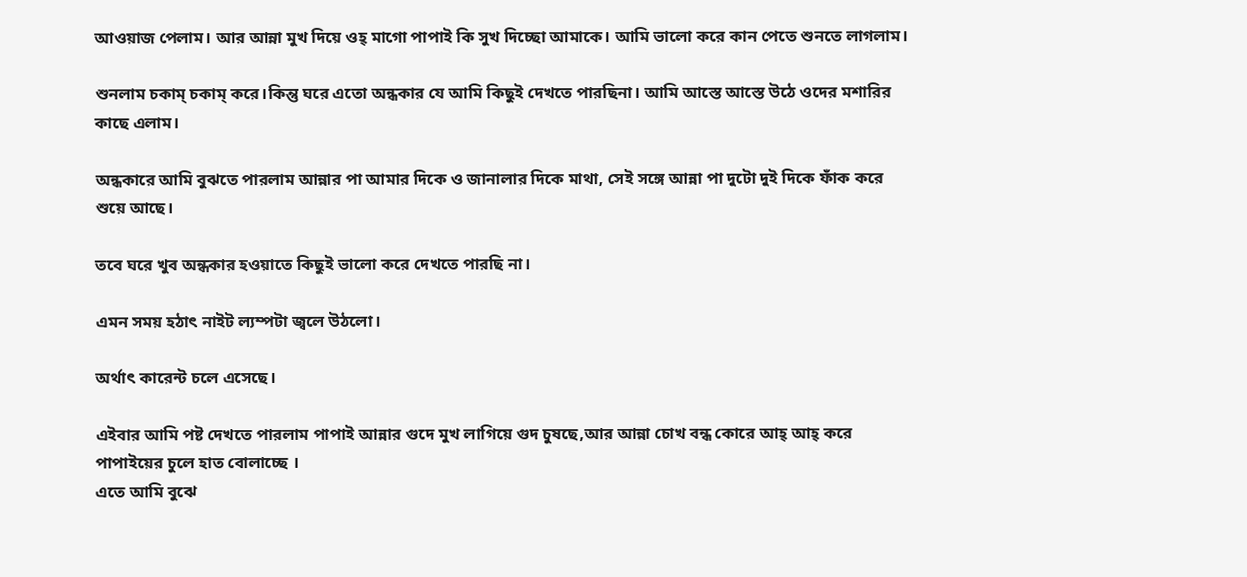আওয়াজ পেলাম। আর আন্না মুখ দিয়ে ওহ্ মাগো পাপাই কি সুখ দিচ্ছো আমাকে। আমি ভালো করে কান পেতে শুনতে লাগলাম।

শুনলাম চকাম্ চকাম্ করে।কিন্তু ঘরে এতো অন্ধকার যে আমি কিছুই দেখতে পারছিনা। আমি আস্তে আস্তে উঠে ওদের মশারির কাছে এলাম।

অন্ধকারে আমি বুঝতে পারলাম আন্নার পা আমার দিকে ও জানালার দিকে মাথা, সেই সঙ্গে আন্না পা দুটো দুই দিকে ফাঁক করে শুয়ে আছে।

তবে ঘরে খুব অন্ধকার হওয়াতে কিছুই ভালো করে দেখতে পারছি না।

এমন সময় হঠাৎ নাইট ল্যম্পটা জ্বলে উঠলো।

অর্থাৎ কারেন্ট চলে এসেছে।

এইবার আমি পষ্ট দেখতে পারলাম পাপাই আন্নার গুদে মুখ লাগিয়ে গুদ চুষছে,আর আন্না চোখ বন্ধ কোরে আহ্ আহ্ করে পাপাইয়ের চুলে হাত বোলাচ্ছে ।
এতে আমি বুঝে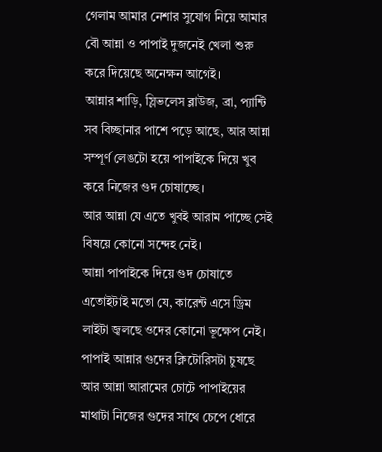গেলাম আমার নেশার সুযোগ নিয়ে আমার বৌ আন্না ও পাপাই দুজনেই খেলা শুরু করে দিয়েছে অনেক্ষন আগেই।
আন্নার শাড়ি, স্লিভলেস ব্লাউজ, ব্রা, প্যান্টি সব বিচ্ছানার পাশে পড়ে আছে, আর আন্না সম্পূর্ণ লেঙটো হয়ে পাপাইকে দিয়ে খুব করে নিজের গুদ চোষাচ্ছে।
আর আন্না যে এতে খুবই আরাম পাচ্ছে সেই বিষয়ে কোনো সন্দেহ নেই।
আন্না পাপাইকে দিয়ে গুদ চোষাতে এতোইটাই মতো যে, কারেন্ট এসে ড্রিম লাইটা জ্বলছে ওদের কোনো ভূক্ষেপ নেই।
পাপাই আন্নার গুদের ক্লিটোরিসটা চুষছে আর আন্না আরামের চোটে পাপাইয়ের মাথাটা নিজের গুদের সাথে চেপে ধোরে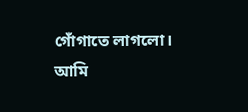গোঁগাতে লাগলো।
আমি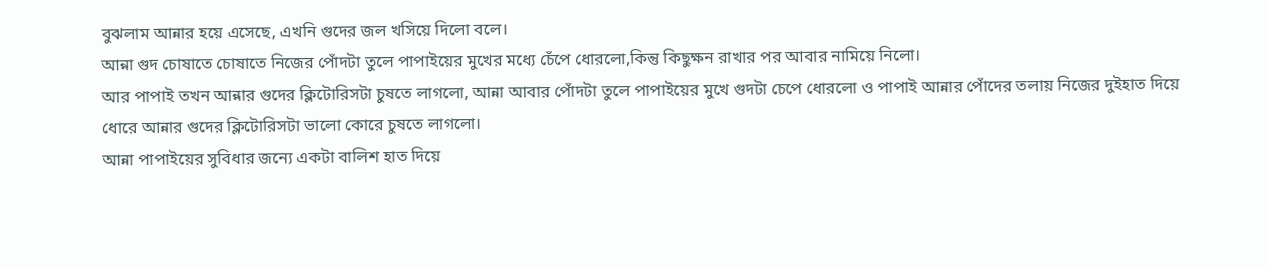বুঝলাম আন্নার হয়ে এসেছে, এখনি গুদের জল খসিয়ে দিলো বলে।
আন্না গুদ চোষাতে চোষাতে নিজের পোঁদটা তুলে পাপাইয়ের মুখের মধ্যে চেঁপে ধোরলো,কিন্তু কিছুক্ষন রাখার পর আবার নামিয়ে নিলো।
আর পাপাই তখন আন্নার গুদের ক্লিটোরিসটা চুষতে লাগলো, আন্না আবার পোঁদটা তুলে পাপাইয়ের মুখে গুদটা চেপে ধোরলো ও পাপাই আন্নার পোঁদের তলায় নিজের দুইহাত দিয়ে ধোরে আন্নার গুদের ক্লিটোরিসটা ভালো কোরে চুষতে লাগলো।
আন্না পাপাইয়ের সুবিধার জন্যে একটা বালিশ হাত দিয়ে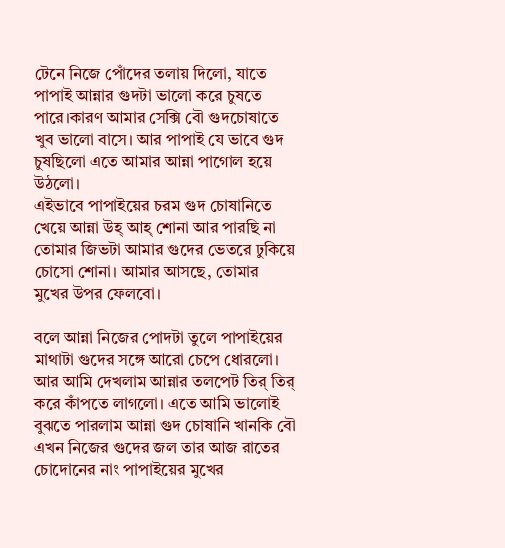টেনে নিজে পোঁদের তলায় দিলো, যাতে পাপাই আন্নার গুদটা ভালো করে চুষতে পারে।কারণ আমার সেক্সি বৌ গুদচোষাতে খুব ভালো বাসে। আর পাপাই যে ভাবে গুদ চুষছিলো এতে আমার আন্না পাগোল হয়ে উঠলো।
এইভাবে পাপাইয়ের চরম গুদ চোষানিতে খেয়ে আন্না উহ্ আহ্ শোনা আর পারছি না তোমার জিভটা আমার গুদের ভেতরে ঢুকিয়ে চোসো শোনা। আমার আসছে, তোমার মুখের উপর ফেলবো।

বলে আন্না নিজের পোদটা তুলে পাপাইয়ের মাথাটা গুদের সঙ্গে আরো চেপে ধোরলো। আর আমি দেখলাম আন্নার তলপেট তির্ তির্ করে কাঁপতে লাগলো। এতে আমি ভালোই বুঝতে পারলাম আন্না গুদ চোষানি খানকি বৌ এখন নিজের গুদের জল তার আজ রাতের চোদোনের নাং পাপাইয়ের মুখের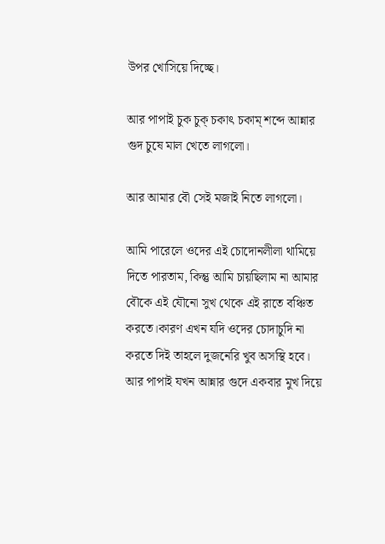উপর খোসিয়ে দিচ্ছে।

আর পাপাই চুক চুক্ চকাৎ চকাম্ শব্দে আন্নার গুদ চুষে মাল খেতে লাগলো।

আর আমার বৌ সেই মজাই নিতে লাগলো।

আমি পারেলে ওদের এই চোদোনলীলা থামিয়ে দিতে পারতাম, কিন্তু আমি চায়ছিলাম না আমার বৌকে এই যৌনো সুখ থেকে এই রাতে বঞ্চিত করতে।কারণ এখন যদি ওদের চোদাচুদি না করতে দিই তাহলে দুজনেরি খুব অসস্থি হবে। আর পাপাই যখন আন্নার গুদে একবার মুখ দিয়ে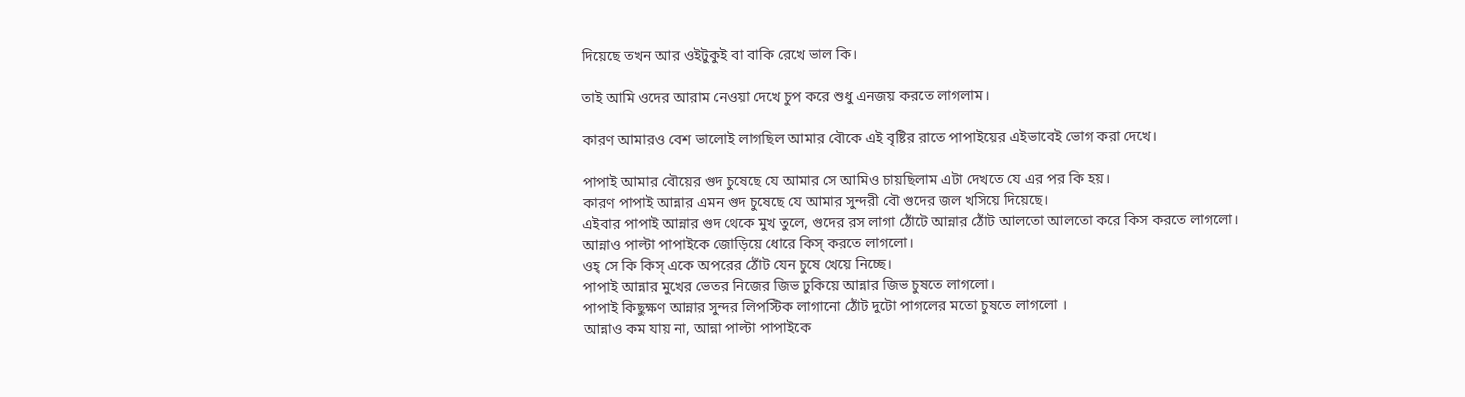দিয়েছে তখন আর ওইটুকুই বা বাকি রেখে ভাল কি।

তাই আমি ওদের আরাম নেওয়া দেখে চুপ করে শুধু এনজয় করতে লাগলাম।

কারণ আমারও বেশ ভালোই লাগছিল আমার বৌকে এই বৃষ্টির রাতে পাপাইয়ের এইভাবেই ভোগ করা দেখে।

পাপাই আমার বৌয়ের গুদ চুষেছে যে আমার সে আমিও চায়ছিলাম এটা দেখতে যে এর পর কি হয়।
কারণ পাপাই আন্নার এমন গুদ চুষেছে যে আমার সুন্দরী বৌ গুদের জল খসিয়ে দিয়েছে।
এইবার পাপাই আন্নার গুদ থেকে মুখ তুলে, গুদের রস লাগা ঠোঁটে আন্নার ঠোঁট আলতো আলতো করে কিস করতে লাগলো।
আন্নাও পাল্টা পাপাইকে জোড়িয়ে ধোরে কিস্ করতে লাগলো।
ওহ্ সে কি কিস্ একে অপরের ঠোঁট যেন চুষে খেয়ে নিচ্ছে।
পাপাই আন্নার মুখের ভেতর নিজের জিভ ঢুকিয়ে আন্নার জিভ চুষতে লাগলো।
পাপাই কিছুক্ষণ আন্নার সুন্দর লিপস্টিক লাগানো ঠোঁট দুটো পাগলের মতো চুষতে লাগলো ।
আন্নাও কম যায় না, আন্না পাল্টা পাপাইকে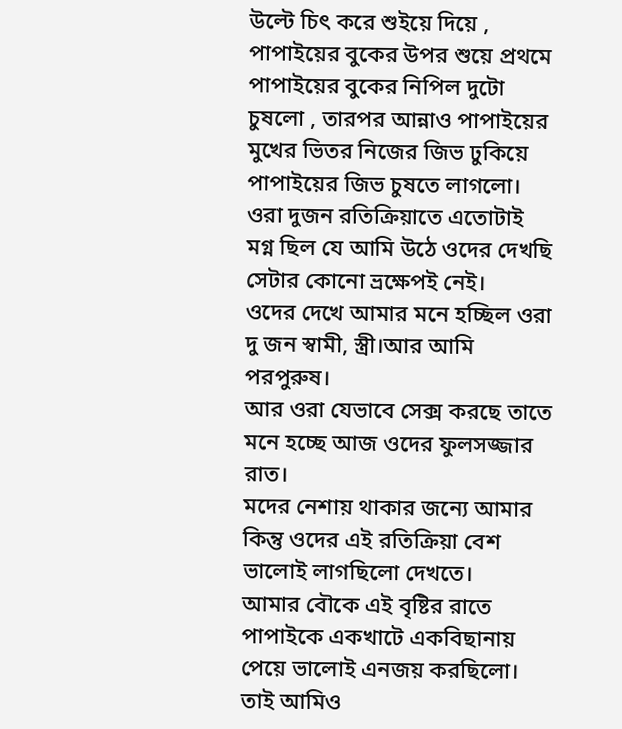উল্টে চিৎ করে শুইয়ে দিয়ে , পাপাইয়ের বুকের উপর শুয়ে প্রথমে পাপাইয়ের বুকের নিপিল দুটো চুষলো , তারপর আন্নাও পাপাইয়ের মুখের ভিতর নিজের জিভ ঢুকিয়ে পাপাইয়ের জিভ চুষতে লাগলো।
ওরা দুজন রতিক্রিয়াতে এতোটাই মগ্ন ছিল যে আমি উঠে ওদের দেখছি সেটার কোনো ভ্রক্ষেপই নেই।
ওদের দেখে আমার মনে হচ্ছিল ওরা দু জন স্বামী, স্ত্রী।আর আমি পরপুরুষ।
আর ওরা যেভাবে সেক্স করছে তাতে মনে হচ্ছে আজ ওদের ফুলসজ্জার রাত।
মদের নেশায় থাকার জন্যে আমার কিন্তু ওদের এই রতিক্রিয়া বেশ ভালোই লাগছিলো দেখতে।
আমার বৌকে এই বৃষ্টির রাতে পাপাইকে একখাটে একবিছানায় পেয়ে ভালোই এনজয় করছিলো।
তাই আমিও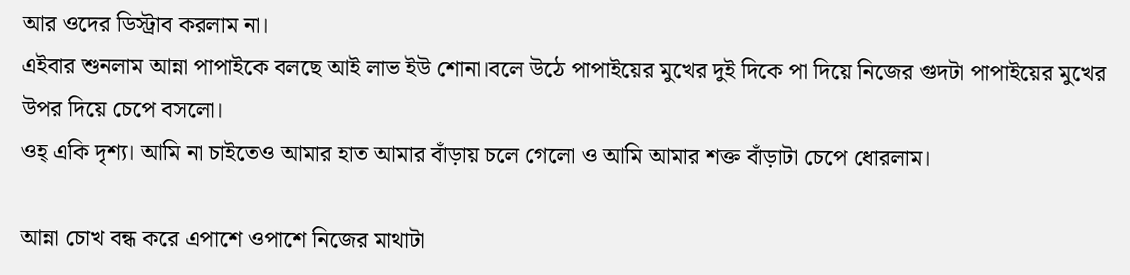আর ওদের ডিস্ট্রাব করলাম না।
এইবার শুনলাম আন্না পাপাইকে বলছে আই লাভ ইউ শোনা।বলে উঠে পাপাইয়ের মুখের দুই দিকে পা দিয়ে নিজের গুদটা পাপাইয়ের মুখের উপর দিয়ে চেপে বসলো।
ওহ্ একি দৃশ্য। আমি না চাইতেও আমার হাত আমার বাঁড়ায় চলে গেলো ও আমি আমার শক্ত বাঁড়াটা চেপে ধোরলাম।

আন্না চোখ বন্ধ করে এপাশে ওপাশে নিজের মাথাটা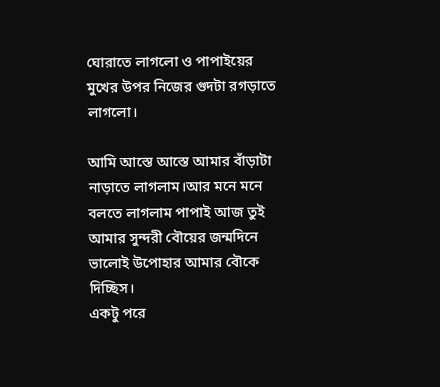ঘোরাতে লাগলো ও পাপাইয়ের মুখের উপর নিজের গুদটা রগড়াতে লাগলো।

আমি আস্তে আস্তে আমার বাঁড়াটা নাড়াতে লাগলাম।আর মনে মনে বলতে লাগলাম পাপাই আজ তুই আমার সুন্দরী বৌয়ের জন্মদিনে ভালোই উপোহার আমার বৌকে দিচ্ছিস।
একটু পরে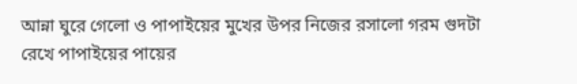আন্না ঘুরে গেলো ও পাপাইয়ের মুখের উপর নিজের রসালো গরম গুদটা রেখে পাপাইয়ের পায়ের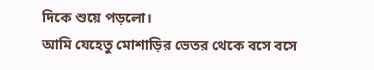দিকে শুয়ে পড়লো।
আমি যেহেতু মোশাড়ির ভেতর থেকে বসে বসে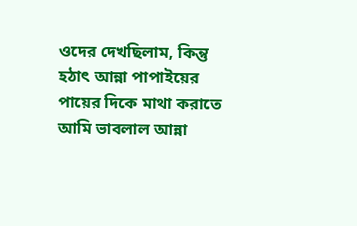ওদের দেখছিলাম, কিন্তু হঠাৎ আন্না পাপাইয়ের পায়ের দিকে মাথা করাতে আমি ভাবলাল আন্না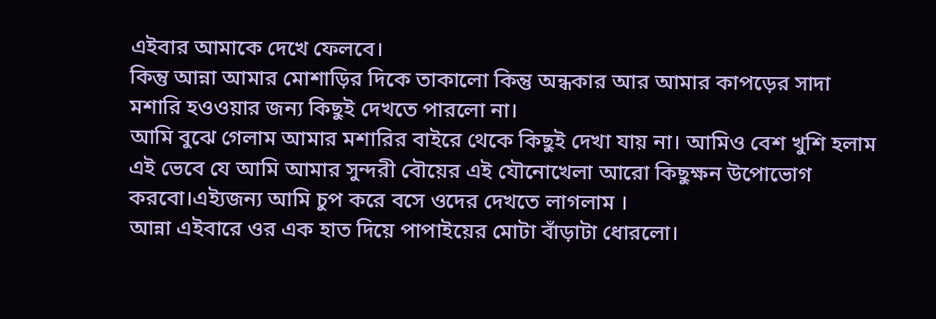এইবার আমাকে দেখে ফেলবে।
কিন্তু আন্না আমার মোশাড়ির দিকে তাকালো কিন্তু অন্ধকার আর আমার কাপড়ের সাদা মশারি হওওয়ার জন্য কিছুই দেখতে পারলো না।
আমি বুঝে গেলাম আমার মশারির বাইরে থেকে কিছুই দেখা যায় না। আমিও বেশ খুশি হলাম এই ভেবে যে আমি আমার সুন্দরী বৌয়ের এই যৌনোখেলা আরো কিছুক্ষন উপোভোগ করবো।এই্যজন্য আমি চুপ করে বসে ওদের দেখতে লাগলাম ।
আন্না এইবারে ওর এক হাত দিয়ে পাপাইয়ের মোটা বাঁড়াটা ধোরলো।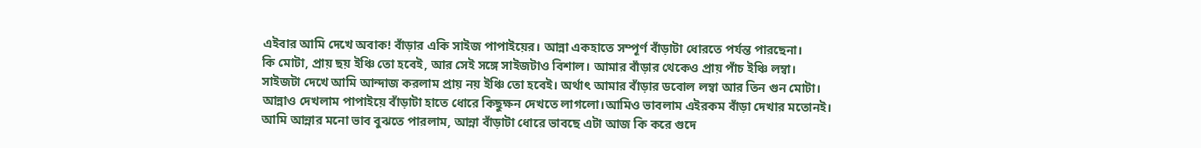এইবার আমি দেখে অবাক! বাঁড়ার একি সাইজ পাপাইয়ের। আন্না একহাতে সম্পূর্ণ বাঁড়াটা ধোরতে পর্যন্ত পারছেনা।
কি মোটা, প্রায় ছয় ইঞ্চি তো হবেই, আর সেই সঙ্গে সাইজটাও বিশাল। আমার বাঁড়ার থেকেও প্রায় পাঁচ ইঞ্চি লম্বা।
সাইজটা দেখে আমি আন্দাজ করলাম প্রায় নয় ইঞ্চি তো হবেই। অর্থাৎ আমার বাঁড়ার ডবোল লম্বা আর তিন গুন মোটা।
আন্নাও দেখলাম পাপাইয়ে বাঁড়াটা হাতে ধোরে কিছুক্ষন দেখতে লাগলো।আমিও ভাবলাম এইরকম বাঁড়া দেখার মতোনই।
আমি আন্নার মনো ভাব বুঝতে পারলাম, আন্না বাঁড়াটা ধোরে ভাবছে এটা আজ কি করে গুদে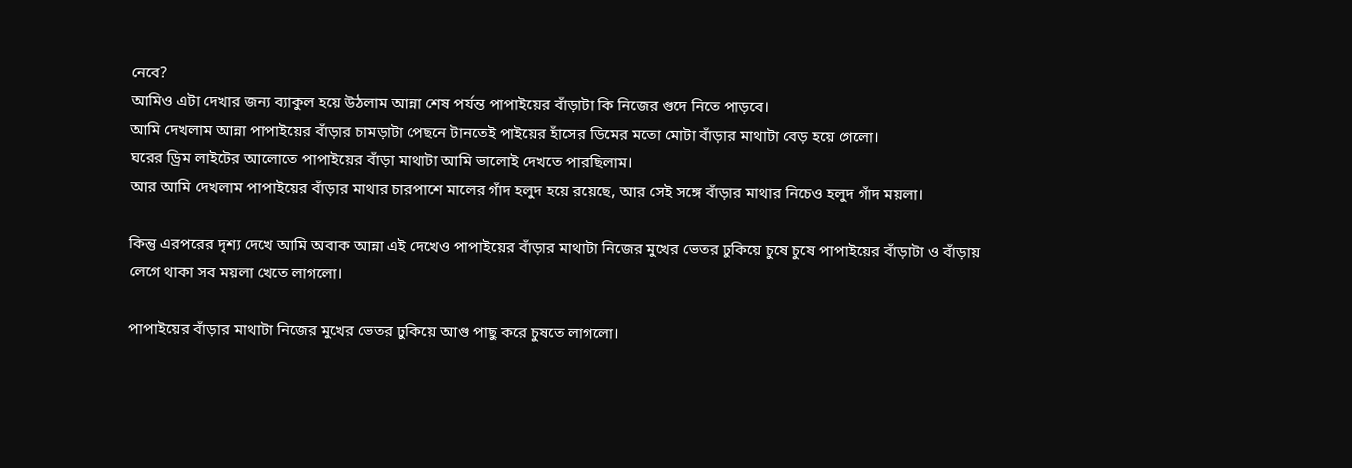নেবে?
আমিও এটা দেখার জন্য ব্যাকুল হয়ে উঠলাম আন্না শেষ পর্যন্ত পাপাইয়ের বাঁড়াটা কি নিজের গুদে নিতে পাড়বে।
আমি দেখলাম আন্না পাপাইয়ের বাঁড়ার চামড়াটা পেছনে টানতেই পাইয়ের হাঁসের ডিমের মতো মোটা বাঁড়ার মাথাটা বেড় হয়ে গেলো।
ঘরের ড্রিম লাইটের আলোতে পাপাইয়ের বাঁড়া মাথাটা আমি ভালোই দেখতে পারছিলাম।
আর আমি দেখলাম পাপাইয়ের বাঁড়ার মাথার চারপাশে মালের গাঁদ হলুদ হয়ে রয়েছে, আর সেই সঙ্গে বাঁড়ার মাথার নিচেও হলুদ গাঁদ ময়লা।

কিন্তু এরপরের দৃশ্য দেখে আমি অবাক আন্না এই দেখেও পাপাইয়ের বাঁড়ার মাথাটা নিজের মুখের ভেতর ঢুকিয়ে চুষে চুষে পাপাইয়ের বাঁড়াটা ও বাঁড়ায় লেগে থাকা সব ময়লা খেতে লাগলো।

পাপাইয়ের বাঁড়ার মাথাটা নিজের মুখের ভেতর ঢুকিয়ে আগু পাছু করে চুষতে লাগলো।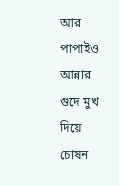আর পাপাইও আন্নার গুদে মুখ দিয়ে চোষন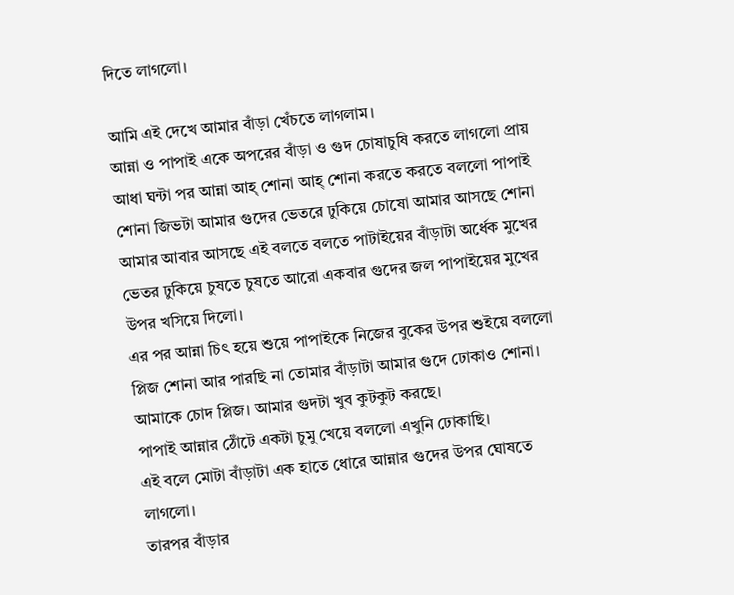দিতে লাগলো।

আমি এই দেখে আমার বাঁড়া খেঁচতে লাগলাম।
আন্না ও পাপাই একে অপরের বাঁড়া ও গুদ চোষাচুষি করতে লাগলো প্রায় আধা ঘন্টা পর আন্না আহ্ শোনা আহ্ শোনা করতে করতে বললো পাপাই শোনা জিভটা আমার গুদের ভেতরে ঢুকিয়ে চোষো আমার আসছে শোনা আমার আবার আসছে এই বলতে বলতে পাটাইয়ের বাঁড়াটা অর্ধেক মুখের ভেতর ঢুকিয়ে চুষতে চুষতে আরো একবার গুদের জল পাপাইয়ের মুখের উপর খসিয়ে দিলো।
এর পর আন্না চিৎ হয়ে শুয়ে পাপাইকে নিজের বুকের উপর শুইয়ে বললো প্লিজ শোনা আর পারছি না তোমার বাঁড়াটা আমার গুদে ঢোকাও শোনা। আমাকে চোদ প্লিজ। আমার গুদটা খুব কুটকুট করছে।
পাপাই আন্নার ঠোঁটে একটা চুমু খেয়ে বললো এখুনি ঢোকাছি।
এই বলে মোটা বাঁড়াটা এক হাতে ধোরে আন্নার গুদের উপর ঘোষতে লাগলো।
তারপর বাঁড়ার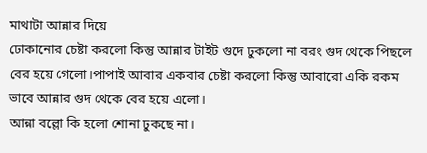মাথাটা আন্নার দিয়ে
ঢোকানোর চেষ্টা করলো কিন্তু আন্নার টাইট গুদে ঢুকলো না বরং গুদ থেকে পিছলে বের হয়ে গেলো।পাপাই আবার একবার চেষ্টা করলো কিন্তু আবারো একি রকম ভাবে আন্নার গুদ থেকে বের হয়ে এলো।
আন্না বল্লো কি হলো শোনা ঢুকছে না।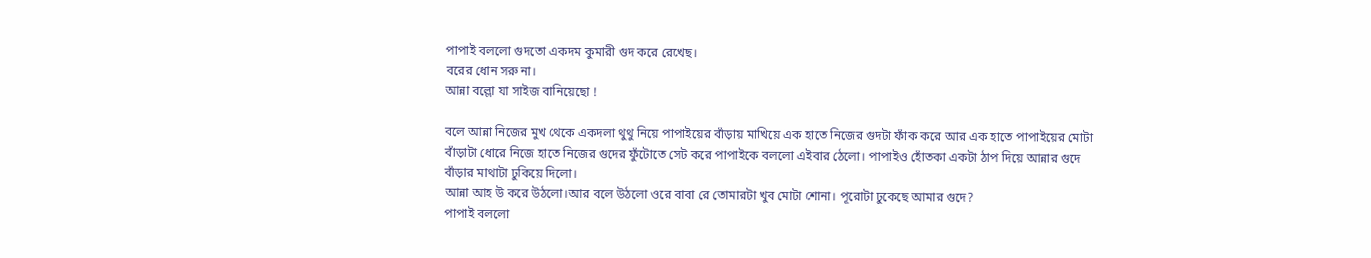পাপাই বললো গুদতো একদম কুমারী গুদ করে রেখেছ।
বরের ধোন সরু না।
আন্না বল্লো যা সাইজ বানিয়েছো !

বলে আন্না নিজের মুখ থেকে একদলা থুথু নিয়ে পাপাইয়ের বাঁড়ায় মাখিয়ে এক হাতে নিজের গুদটা ফাঁক করে আর এক হাতে পাপাইয়ের মোটা বাঁড়াটা ধোরে নিজে হাতে নিজের গুদের ফুঁটোতে সেট করে পাপাইকে বললো এইবার ঠেলো। পাপাইও হোঁতকা একটা ঠাপ দিয়ে আন্নার গুদে বাঁড়ার মাথাটা ঢুকিয়ে দিলো।
আন্না আহ উ করে উঠলো।আর বলে উঠলো ওরে বাবা রে তোমারটা খুব মোটা শোনা। পূরোটা ঢুকেছে আমার গুদে?
পাপাই বললো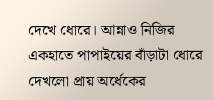দেখে ধোরে। আন্নাও নিজির একহাতে পাপাইয়ের বাঁড়াটা ধোরে দেখলো প্রায় অর্ধেকের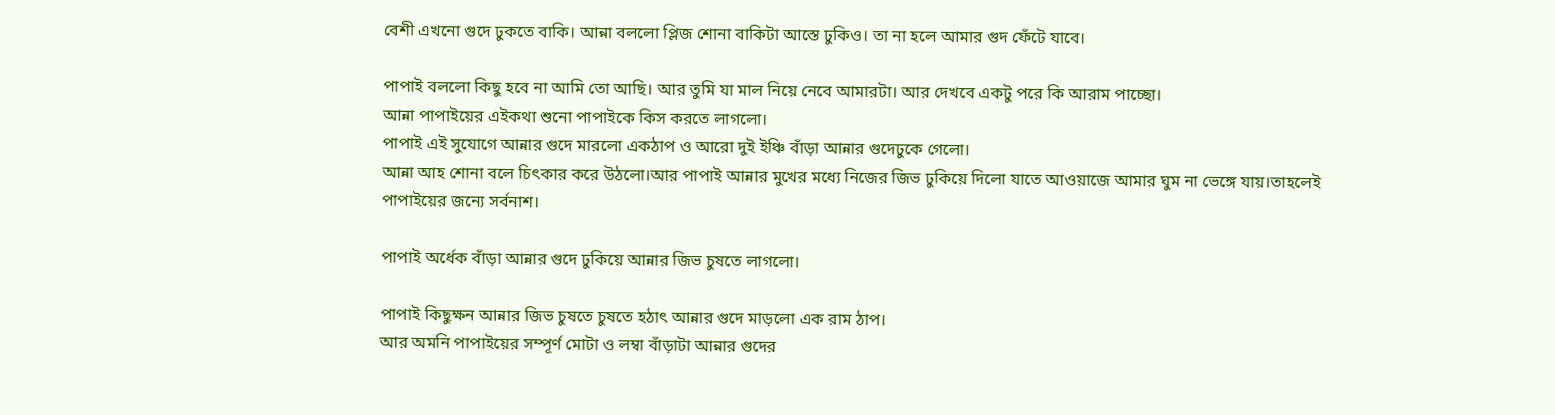বেশী এখনো গুদে ঢুকতে বাকি। আন্না বললো প্লিজ শোনা বাকিটা আস্তে ঢুকিও। তা না হলে আমার গুদ ফেঁটে যাবে।

পাপাই বললো কিছু হবে না আমি তো আছি। আর তুমি যা মাল নিয়ে নেবে আমারটা। আর দেখবে একটু পরে কি আরাম পাচ্ছো।
আন্না পাপাইয়ের এইকথা শুনো পাপাইকে কিস করতে লাগলো।
পাপাই এই সুযোগে আন্নার গুদে মারলো একঠাপ ও আরো দুই ইঞ্চি বাঁড়া আন্নার গুদেঢুকে গেলো।
আন্না আহ শোনা বলে চিৎকার করে উঠলো।আর পাপাই আন্নার মুখের মধ্যে নিজের জিভ ঢুকিয়ে দিলো যাতে আওয়াজে আমার ঘুম না ভেঙ্গে যায়।তাহলেই পাপাইয়ের জন্যে সর্বনাশ।

পাপাই অর্ধেক বাঁড়া আন্নার গুদে ঢুকিয়ে আন্নার জিভ চুষতে লাগলো।

পাপাই কিছুক্ষন আন্নার জিভ চুষতে চুষতে হঠাৎ আন্নার গুদে মাড়লো এক রাম ঠাপ।
আর অমনি পাপাইয়ের সম্পূর্ণ মোটা ও লম্বা বাঁড়াটা আন্নার গুদের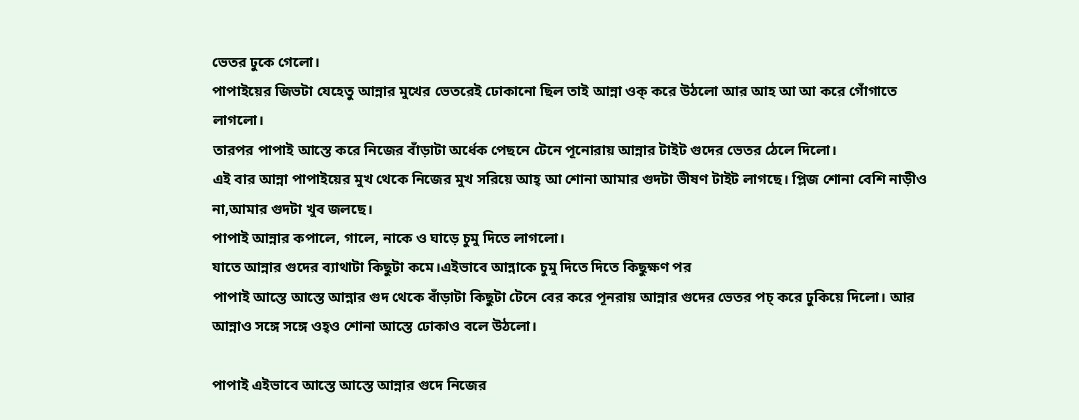ভেতর ঢুকে গেলো।
পাপাইয়ের জিভটা যেহেতু আন্নার মুখের ভেতরেই ঢোকানো ছিল তাই আন্না ওক্ করে উঠলো আর আহ আ আ করে গোঁগাতে লাগলো।
তারপর পাপাই আস্তে করে নিজের বাঁড়াটা অর্ধেক পেছনে টেনে পূনোরায় আন্নার টাইট গুদের ভেতর ঠেলে দিলো।
এই বার আন্না পাপাইয়ের মুখ থেকে নিজের মুখ সরিয়ে আহ্ আ শোনা আমার গুদটা ভীষণ টাইট লাগছে। প্লিজ শোনা বেশি নাড়ীও না,আমার গুদটা খুব জলছে।
পাপাই আন্নার কপালে, গালে, নাকে ও ঘাড়ে চুমু দিতে লাগলো।
যাতে আন্নার গুদের ব্যাথাটা কিছুটা কমে।এইভাবে আন্নাকে চুমু দিতে দিতে কিছুক্ষণ পর
পাপাই আস্তে আস্তে আন্নার গুদ থেকে বাঁড়াটা কিছুটা টেনে বের করে পূনরায় আন্নার গুদের ভেতর পচ্ করে ঢুকিয়ে দিলো। আর আন্নাও সঙ্গে সঙ্গে ওহ্ও শোনা আস্তে ঢোকাও বলে উঠলো।

পাপাই এইভাবে আস্তে আস্তে আন্নার গুদে নিজের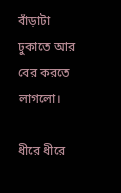বাঁড়াটা ঢুকাতে আর বের করতে লাগলো।

ধীরে ধীরে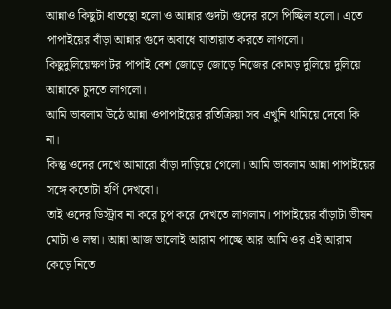আন্নাও কিছুটা ধাতস্থো হলো ও আন্নার গুদটা গুদের রসে পিচ্ছিল হলো। এতে পাপাইয়ের বাঁড়া আন্নার গুদে অবাধে যাতায়াত করতে লাগলো।
কিছুদুলিয়েক্ষণ টর পাপাই বেশ জোড়ে জোড়ে নিজের কোমড় দুলিয়ে দুলিয়ে আন্নাকে চুদতে লাগলো।
আমি ভাবলাম উঠে আন্না ওপাপাইয়ের রতিক্রিয়া সব এখুনি থামিয়ে দেবো কি না।
কিন্তু ওদের দেখে আমারো বাঁড়া দাড়িয়ে গেলো। আমি ভাবলাম আন্না পাপাইয়ের সঙ্গে কতোটা হর্ণি দেখবো।
তাই ওদের ডিস্ট্রাব না করে চুপ করে দেখতে লাগলাম। পাপাইয়ের বাঁড়াটা ভীষন মোটা ও লম্বা। আন্না আজ ভালোই আরাম পাচ্ছে আর আমি ওর এই আরাম কেড়ে নিতে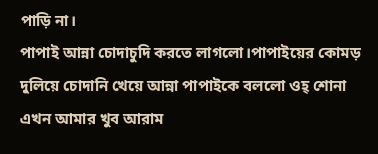পাড়ি না।
পাপাই আন্না চোদাচুদি করতে লাগলো।পাপাইয়ের কোমড় দুলিয়ে চোদানি খেয়ে আন্না পাপাইকে বললো ওহ্ শোনা এখন আমার খুব আরাম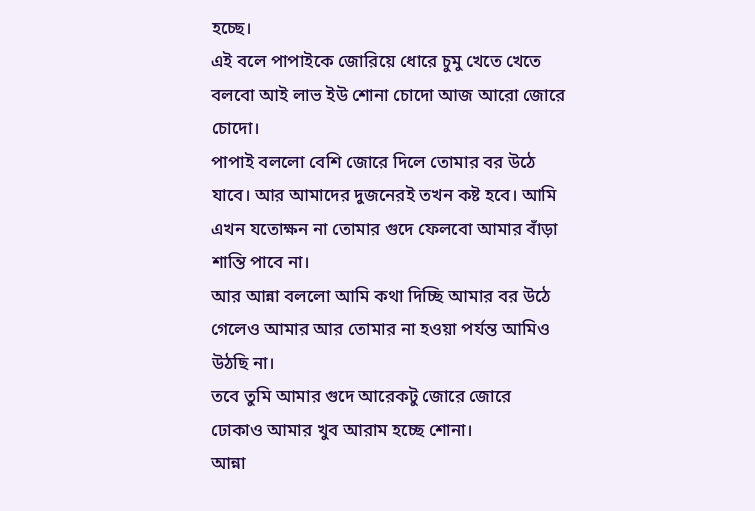হচ্ছে।
এই বলে পাপাইকে জোরিয়ে ধোরে চুমু খেতে খেতে বলবো আই লাভ ইউ শোনা চোদো আজ আরো জোরে চোদো।
পাপাই বললো বেশি জোরে দিলে তোমার বর উঠে যাবে। আর আমাদের দুজনেরই তখন কষ্ট হবে। আমি এখন যতোক্ষন না তোমার গুদে ফেলবো আমার বাঁড়া শান্তি পাবে না।
আর আন্না বললো আমি কথা দিচ্ছি আমার বর উঠে গেলেও আমার আর তোমার না হওয়া পর্যন্ত আমিও উঠছি না।
তবে তুমি আমার গুদে আরেকটু জোরে জোরে ঢোকাও আমার খুব আরাম হচ্ছে শোনা।
আন্না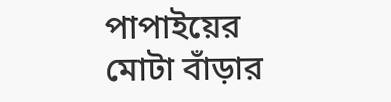পাপাইয়ের মোটা বাঁড়ার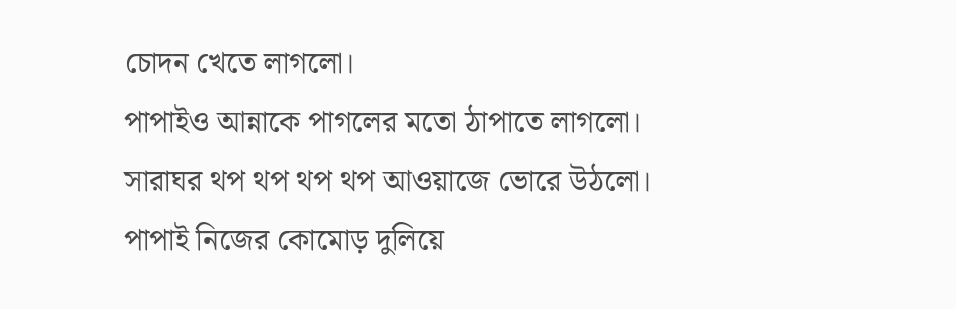চোদন খেতে লাগলো।
পাপাইও আন্নাকে পাগলের মতো ঠাপাতে লাগলো।
সারাঘর থপ থপ থপ থপ আওয়াজে ভোরে উঠলো।
পাপাই নিজের কোমোড় দুলিয়ে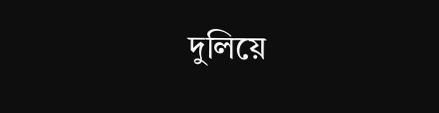দুলিয়ে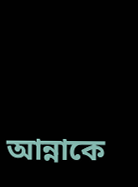আন্নাকে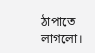ঠাপাতে লাগলো।